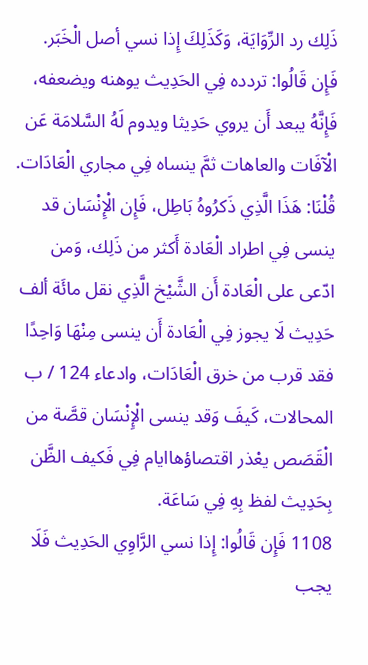ذَلِك رد الرِّوَايَة، وَكَذَلِكَ إِذا نسي أصل الْخَبَر.
فَإِن قَالُوا: تردده فِي الحَدِيث يوهنه ويضعفه، فَإِنَّهُ يبعد أَن يروي حَدِيثا ويدوم لَهُ السَّلامَة عَن الْآفَات والعاهات ثمَّ ينساه فِي مجاري الْعَادَات.
قُلْنَا: هَذَا الَّذِي ذَكرُوهُ بَاطِل، فَإِن الْإِنْسَان قد ينسى فِي اطراد الْعَادة أَكثر من ذَلِك، وَمن ادّعى على الْعَادة أَن الشَّيْخ الَّذِي نقل مائَة ألف حَدِيث لَا يجوز فِي الْعَادة أَن ينسى مِنْهَا وَاحِدًا فقد قرب من خرق الْعَادَات، وادعاء 124 / ب المحالات، كَيفَ وَقد ينسى الْإِنْسَان قصَّة من الْقَصَص يعْذر اقتصاؤهاايام فِي فَكيف الظَّن بِحَدِيث لفظ بِهِ فِي سَاعَة.
1108 فَإِن قَالُوا: إِذا نسي الرَّاوِي الحَدِيث فَلَا يجب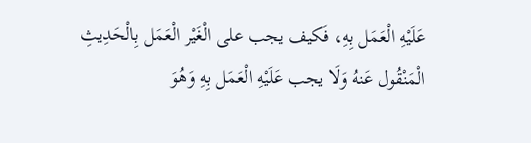عَلَيْهِ الْعَمَل بِهِ، فَكيف يجب على الْغَيْر الْعَمَل بِالْحَدِيثِ الْمَنْقُول عَنهُ وَلَا يجب عَلَيْهِ الْعَمَل بِهِ وَهُوَ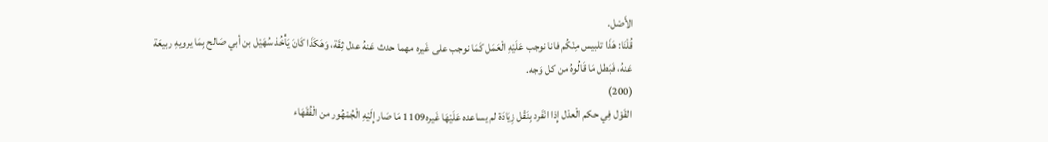الأَصْل.
قُلْنَا: هَذَا تلبيس مِنْكُم فانا نوجب عَلَيْهِ الْعَمَل كَمَا نوجب على غَيره مهما حدث عَنهُ عدل ثِقَة، وَهَكَذَا كَانَ يَأْخُذ سُهَيْل بن أبي صَالح بِمَا يرويهِ ربيعَة عَنهُ، فَبَطل مَا قَالُوهُ من كل وَجه.
(200)
القَوْل فِي حكم الْعدْل إِذا انْفَرد بِنَقْل زِيَادَة لم يساعده عَلَيْهَا غَيره1109 مَا صَار إِلَيْهِ الْجُمْهُور من الْفُقَهَاء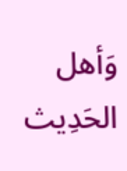وَأهل الحَدِيث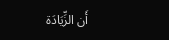أَن الزِّيَادَة